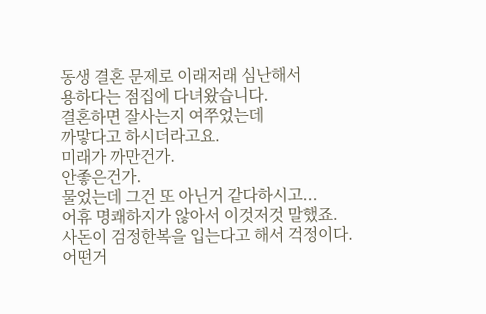동생 결혼 문제로 이래저래 심난해서
용하다는 점집에 다녀왔습니다.
결혼하면 잘사는지 여쭈었는데
까맣다고 하시더라고요.
미래가 까만건가.
안좋은건가.
물었는데 그건 또 아닌거 같다하시고...
어휴 명쾌하지가 않아서 이것저것 말했죠.
사돈이 검정한복을 입는다고 해서 걱정이다.
어떤거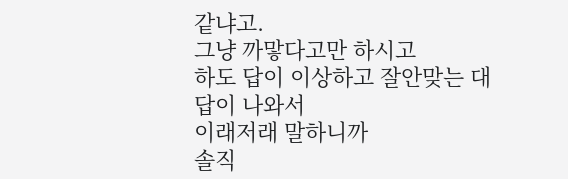같냐고.
그냥 까맣다고만 하시고
하도 답이 이상하고 잘안맞는 대답이 나와서
이래저래 말하니까
솔직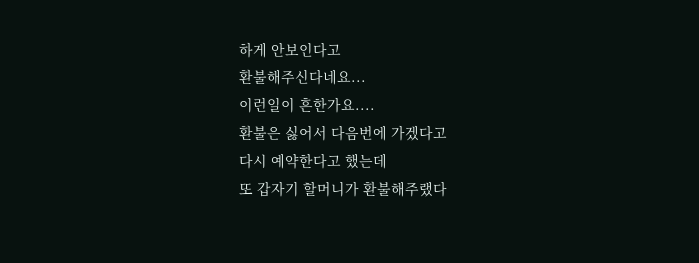하게 안보인다고
환불해주신다네요...
이런일이 흔한가요....
환불은 싫어서 다음번에 가겠다고
다시 예약한다고 했는데
또 갑자기 할머니가 환불해주랬다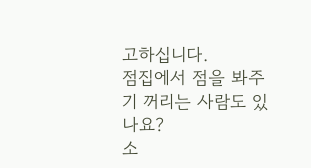고하십니다.
점집에서 점을 봐주기 꺼리는 사람도 있나요?
소